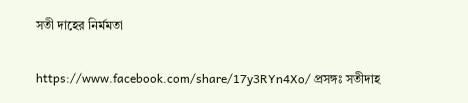সতী দাহের নির্মমতা

https://www.facebook.com/share/17y3RYn4Xo/ প্রসঙ্গঃ সতীদাহ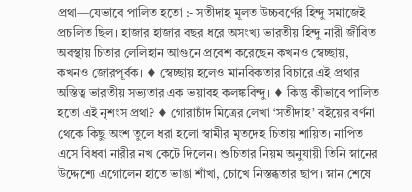প্রথা—যেভাবে পালিত হতো :- সতীদাহ মূলত উচ্চবর্ণের হিন্দু সমাজেই প্রচলিত ছিল। হাজার হাজার বছর ধরে অসংখ্য ভারতীয় হিন্দু নারী জীবিত অবস্থায় চিতার লেলিহান আগুনে প্রবেশ করেছেন কখনও স্বেচ্ছায়, কখনও জোরপূর্বক। ♦ স্বেচ্ছায় হলেও মানবিকতার বিচারে এই প্রথার অস্তিত্ব ভারতীয় সভ্যতার এক ভয়াবহ কলঙ্কবিন্দু। ♦ কিন্তু কীভাবে পালিত হতো এই নৃশংস প্রথা? ♦ গোরাচাঁদ মিত্রের লেখা ‘সতীদাহ’ বইয়ের বর্ণনা থেকে কিছু অংশ তুলে ধরা হলো স্বামীর মৃতদেহ চিতায় শায়িত। নাপিত এসে বিধবা নারীর নখ কেটে দিলেন। শুচিতার নিয়ম অনুযায়ী তিনি স্নানের উদ্দেশ্যে এগোলেন হাতে ভাঙা শাঁখা, চোখে নিস্তব্ধতার ছাপ। স্নান শেষে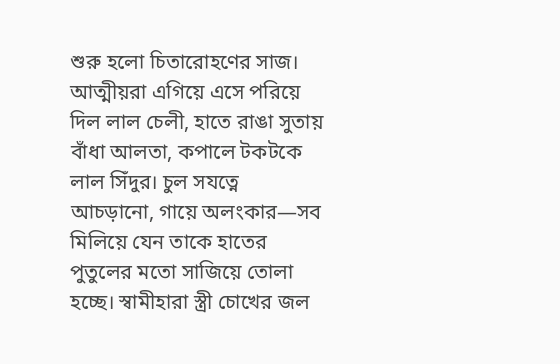শুরু হলো চিতারোহণের সাজ। আত্মীয়রা এগিয়ে এসে পরিয়ে দিল লাল চেলী, হাতে রাঙা সুতায় বাঁধা আলতা, কপালে টকটকে লাল সিঁদুর। চুল সযত্নে আচড়ানো, গায়ে অলংকার—সব মিলিয়ে যেন তাকে হাতের পুতুলের মতো সাজিয়ে তোলা হচ্ছে। স্বামীহারা স্ত্রী চোখের জল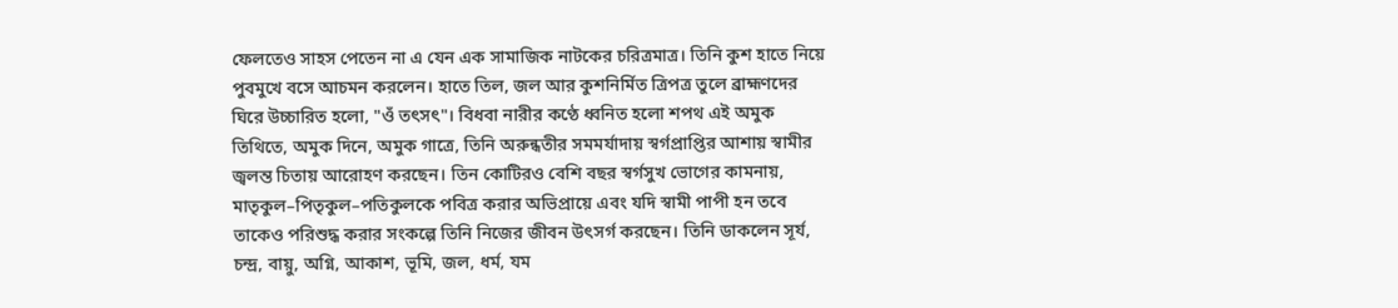ফেলতেও সাহস পেতেন না এ যেন এক সামাজিক নাটকের চরিত্রমাত্র। তিনি কুশ হাতে নিয়ে পুবমুখে বসে আচমন করলেন। হাতে তিল, জল আর কুশনির্মিত ত্রিপত্র তুলে ব্রাহ্মণদের ঘিরে উচ্চারিত হলো, "ওঁ তৎসৎ"। বিধবা নারীর কণ্ঠে ধ্বনিত হলো শপথ এই অমুক তিথিতে, অমুক দিনে, অমুক গাত্রে, তিনি অরুন্ধতীর সমমর্যাদায় স্বর্গপ্রাপ্তির আশায় স্বামীর জ্বলন্ত চিতায় আরোহণ করছেন। তিন কোটিরও বেশি বছর স্বর্গসুখ ভোগের কামনায়, মাতৃকুল–পিতৃকুল–পতিকুলকে পবিত্র করার অভিপ্রায়ে এবং যদি স্বামী পাপী হন তবে তাকেও পরিশুদ্ধ করার সংকল্পে তিনি নিজের জীবন উৎসর্গ করছেন। তিনি ডাকলেন সূর্য, চন্দ্র, বায়ু, অগ্নি, আকাশ, ভূমি, জল, ধর্ম, যম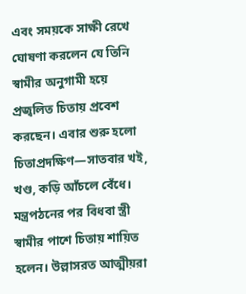এবং সময়কে সাক্ষী রেখে ঘোষণা করলেন যে তিনি স্বামীর অনুগামী হয়ে প্রজ্বলিত চিতায় প্রবেশ করছেন। এবার শুরু হলো চিতাপ্রদক্ষিণ—সাতবার খই, খণ্ড, কড়ি আঁচলে বেঁধে। মন্ত্রপঠনের পর বিধবা স্ত্রী স্বামীর পাশে চিতায় শায়িত হলেন। উল্লাসরত আত্মীয়রা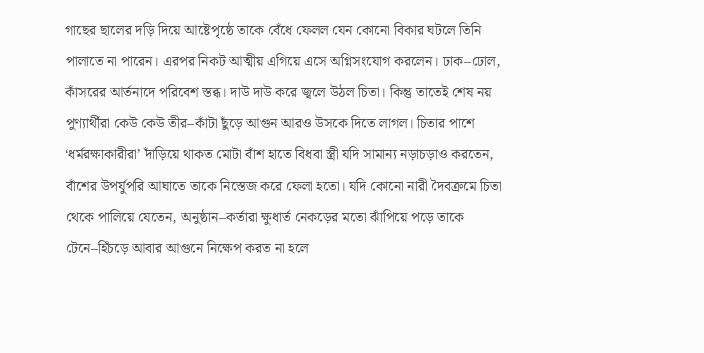গাছের ছালের দড়ি দিয়ে আষ্টেপৃষ্ঠে তাকে বেঁধে ফেলল যেন কোনো বিকার ঘটলে তিনি পালাতে না পারেন। এরপর নিকট আত্মীয় এগিয়ে এসে অগ্নিসংযোগ করলেন। ঢাক–ঢোল, কাঁসরের আর্তনাদে পরিবেশ স্তব্ধ। দাউ দাউ করে জ্বলে উঠল চিতা। কিন্তু তাতেই শেষ নয় পুণ্যার্থীরা কেউ কেউ তীর–কাঁটা ছুঁড়ে আগুন আরও উসকে দিতে লাগল। চিতার পাশে ‘ধর্মরক্ষাকারীরা’ দাঁড়িয়ে থাকত মোটা বাঁশ হাতে বিধবা স্ত্রী যদি সামান্য নড়াচড়াও করতেন, বাঁশের উপর্যুপরি আঘাতে তাকে নিস্তেজ করে ফেলা হতো। যদি কোনো নারী দৈবক্রমে চিতা থেকে পালিয়ে যেতেন, অনুষ্ঠান–কর্তারা ক্ষুধার্ত নেকড়ের মতো ঝাঁপিয়ে পড়ে তাকে টেনে–হিঁচড়ে আবার আগুনে নিক্ষেপ করত না হলে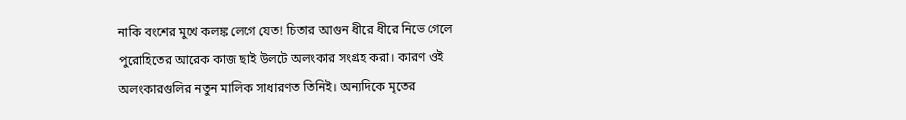নাকি বংশের মুখে কলঙ্ক লেগে যেত! চিতার আগুন ধীরে ধীরে নিভে গেলে পুরোহিতের আরেক কাজ ছাই উলটে অলংকার সংগ্রহ করা। কারণ ওই অলংকারগুলির নতুন মালিক সাধারণত তিনিই। অন্যদিকে মৃতের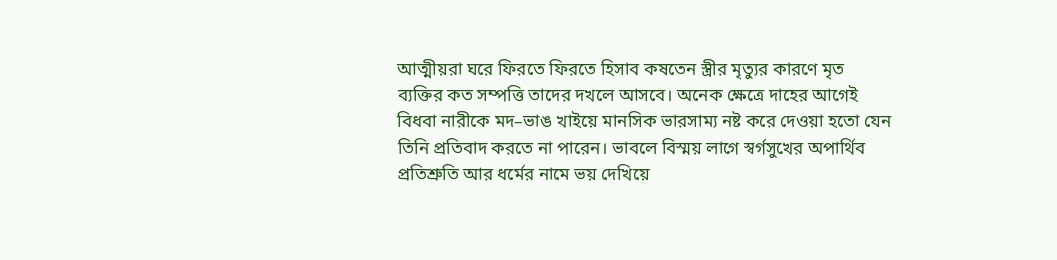আত্মীয়রা ঘরে ফিরতে ফিরতে হিসাব কষতেন স্ত্রীর মৃত্যুর কারণে মৃত ব্যক্তির কত সম্পত্তি তাদের দখলে আসবে। অনেক ক্ষেত্রে দাহের আগেই বিধবা নারীকে মদ–ভাঙ খাইয়ে মানসিক ভারসাম্য নষ্ট করে দেওয়া হতো যেন তিনি প্রতিবাদ করতে না পারেন। ভাবলে বিস্ময় লাগে স্বর্গসুখের অপার্থিব প্রতিশ্রুতি আর ধর্মের নামে ভয় দেখিয়ে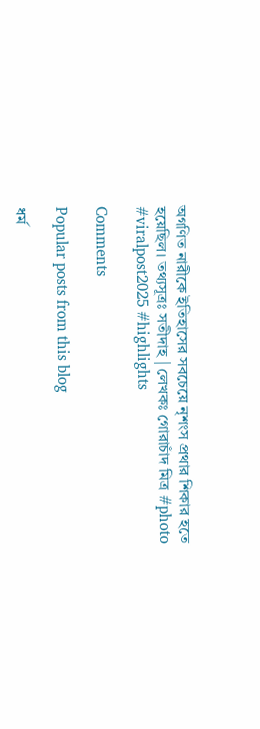অগণিত নারীকে ইতিহাসের সবচেয়ে নৃশংস প্রথার শিকার হতে হয়েছিল। তথ্যসূত্রঃ সতীদাহ | লেখকঃ গোরাচাঁদ মিত্র #photo #viralpost2025 #highlights

Comments

Popular posts from this blog

ধর্ম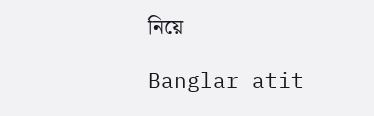নিয়ে

Banglar atit